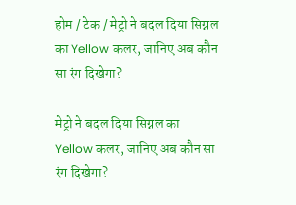होम / टेक / मेट्रो ने बदल दिया सिग्नल का Yellow कलर, जानिए अब कौन सा रंग दिखेगा?

मेट्रो ने बदल दिया सिग्नल का Yellow कलर, जानिए अब कौन सा रंग दिखेगा?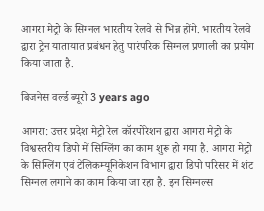आगरा मेट्रो के सिग्नल भारतीय रेलवे से भिन्न होंगे. भारतीय रेलवे द्वारा ट्रेन यातायात प्रबंधन हेतु पारंपरिक सिग्नल प्रणाली का प्रयोग किया जाता है.

बिजनेस वर्ल्ड ब्यूरो 3 years ago

आगरा: उत्तर प्रदेश मेट्रो रेल कॉरपोरेशन द्वारा आगरा मेट्रो के विश्वस्तरीय डिपो में सिग्लिंग का काम शुरू हो गया है. आगरा मेट्रो के सिग्लिंग एवं टेलिकम्यूनिकेशन विभाग द्वारा डिपो परिसर में शंट सिग्नल लगाने का काम किया जा रहा है. इन सिग्नल्स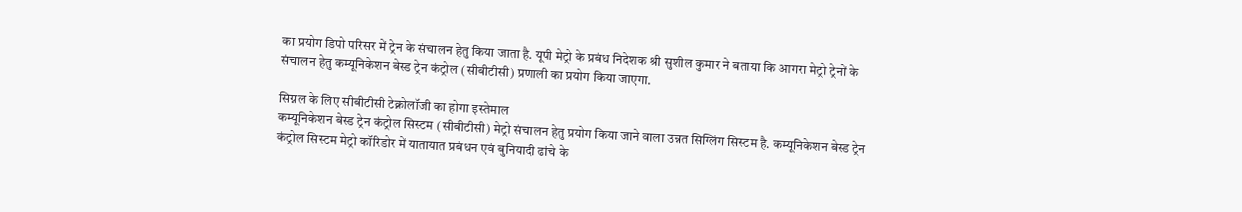का प्रयोग डिपो परिसर में ट्रेन के संचालन हेतु किया जाता है. यूपी मेट्रो के प्रबंध निदेशक श्री सुशील कुमार ने बताया कि आगरा मेट्रो ट्रेनों के संचालन हेतु कम्यूनिकेशन बेस्ड ट्रेन कंट्रोल (सीबीटीसी) प्रणाली का प्रयोग किया जाएगा.

सिग्नल के लिए सीबीटीसी टेक्नोलॉजी का होगा इस्तेमाल
कम्यूनिकेशन बेस्ड ट्रेन कंट्रोल सिस्टम (सीबीटीसी) मेट्रो संचालन हेतु प्रयोग किया जाने वाला उन्नत सिग्लिंग सिस्टम है. कम्यूनिकेशन बेस्ड ट्रेन कंट्रोल सिस्टम मेट्रो कॉरिडोर में यातायात प्रबंधन एवं बुनियादी ढांचे के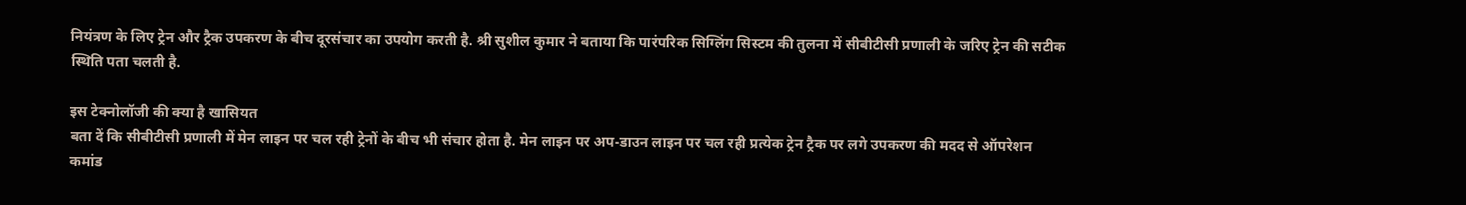नियंत्रण के लिए ट्रेन और ट्रैक उपकरण के बीच दूरसंचार का उपयोग करती है. श्री सुशील कुमार ने बताया कि पारंपरिक सिग्लिंग सिस्टम की तुलना में सीबीटीसी प्रणाली के जरिए ट्रेन की सटीक स्थिति पता चलती है.

इस टेक्नोलॉजी की क्या है खासियत
बता दें कि सीबीटीसी प्रणाली में मेन लाइन पर चल रही ट्रेनों के बीच भी संचार होता है. मेन लाइन पर अप-डाउन लाइन पर चल रही प्रत्येक ट्रेन ट्रैक पर लगे उपकरण की मदद से ऑपरेशन कमांड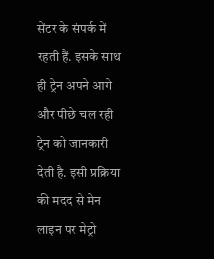सेंटर के संपर्क में रहती हैं. इसके साथ ही ट्रेन अपने आगे और पीछे चल रही ट्रेन को जानकारी देती है. इसी प्रक्रिया की मदद से मेन लाइन पर मेट्रो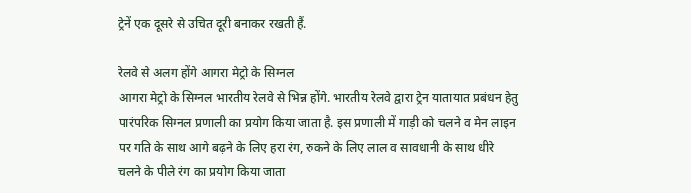ट्रेनें एक दूसरे से उचित दूरी बनाकर रखती हैं.

रेलवे से अलग होंगे आगरा मेट्रो के सिग्नल
आगरा मेट्रो के सिग्नल भारतीय रेलवे से भिन्न होंगे. भारतीय रेलवे द्वारा ट्रेन यातायात प्रबंधन हेतु पारंपरिक सिग्नल प्रणाली का प्रयोग किया जाता है. इस प्रणाली में गाड़ी को चलने व मेन लाइन पर गति के साथ आगे बढ़ने के लिए हरा रंग, रुकने के लिए लाल व सावधानी के साथ धीरे चलने के पीले रंग का प्रयोग किया जाता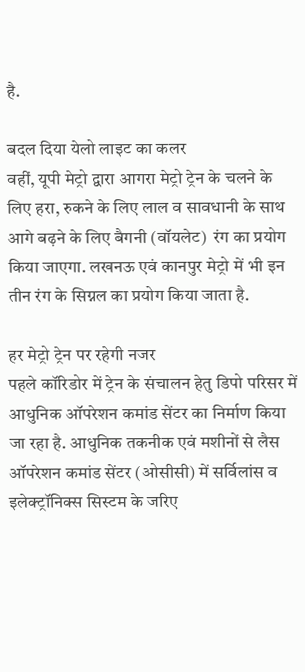है.

बदल दिया येलो लाइट का कलर
वहीं, यूपी मेट्रो द्वारा आगरा मेट्रो ट्रेन के चलने के लिए हरा, रुकने के लिए लाल व सावधानी के साथ आगे बढ़ने के लिए बैगनी (वॉयलेट)  रंग का प्रयोग किया जाएगा. लखनऊ एवं कानपुर मेट्रो में भी इन तीन रंग के सिग्नल का प्रयोग किया जाता है.

हर मेट्रो ट्रेन पर रहेगी नजर
पहले कॉरिडोर में ट्रेन के संचालन हेतु डिपो परिसर में आधुनिक ऑपरेशन कमांड सेंटर का निर्माण किया जा रहा है. आधुनिक तकनीक एवं मशीनों से लैस ऑपरेशन कमांड सेंटर (ओसीसी) में सर्विलांस व इलेक्ट्रॉनिक्स सिस्टम के जरिए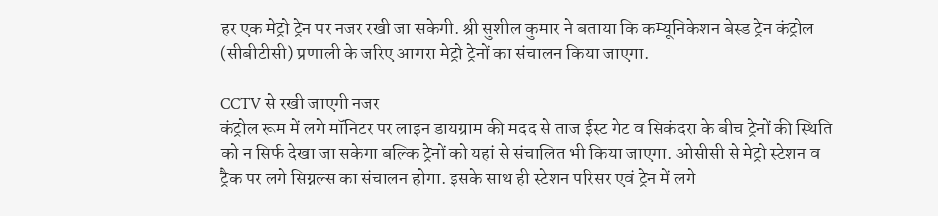हर एक मेट्रो ट्रेन पर नजर रखी जा सकेगी. श्री सुशील कुमार ने बताया कि कम्यूनिकेशन बेस्ड ट्रेन कंट्रोल (सीबीटीसी) प्रणाली के जरिए आगरा मेट्रो ट्रेनों का संचालन किया जाएगा.

CCTV से रखी जाएगी नजर
कंट्रोल रूम में लगे मॉनिटर पर लाइन डायग्राम की मदद से ताज ईस्ट गेट व सिकंदरा के बीच ट्रेनों की स्थिति को न सिर्फ देखा जा सकेगा बल्कि ट्रेनों को यहां से संचालित भी किया जाएगा. ओसीसी से मेट्रो स्टेशन व ट्रैक पर लगे सिग्नल्स का संचालन होगा. इसके साथ ही स्टेशन परिसर एवं ट्रेन में लगे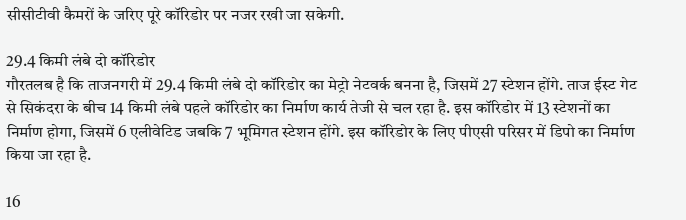सीसीटीवी कैमरों के जरिए पूरे कॉरिडोर पर नजर रखी जा सकेगी.

29.4 किमी लंबे दो कॉरिडोर
गौरतलब है कि ताजनगरी में 29.4 किमी लंबे दो कॉरिडोर का मेट्रो नेटवर्क बनना है, जिसमें 27 स्टेशन होंगे. ताज ईस्ट गेट से सिकंदरा के बीच 14 किमी लंबे पहले कॉरिडोर का निर्माण कार्य तेजी से चल रहा है. इस कॉरिडोर में 13 स्टेशनों का निर्माण होगा, जिसमें 6 एलीवेटिड जबकि 7 भूमिगत स्टेशन होंगे. इस कॉरिडोर के लिए पीएसी परिसर में डिपो का निर्माण किया जा रहा है.

16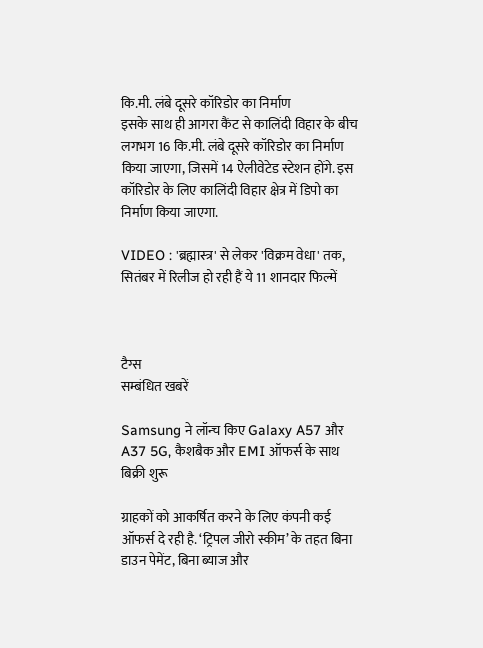कि.मी. लंबे दूसरे कॉरिडोर का निर्माण
इसके साथ ही आगरा कैंट से कालिंदी विहार के बीच लगभग 16 कि.मी. लंबे दूसरे कॉरिडोर का निर्माण किया जाएगा, जिसमें 14 ऐलीवेटेड स्टेशन होंगे. इस कॉरिडोर के लिए कालिंदी विहार क्षेत्र में डिपो का निर्माण किया जाएगा.

VIDEO : 'ब्रह्मास्त्र' से लेकर 'विक्रम वेधा' तक, सितंबर में रिलीज हो रही हैं ये 11 शानदार फिल्में



टैग्स
सम्बंधित खबरें

Samsung ने लॉन्च किए Galaxy A57 और A37 5G, कैशबैक और EMI ऑफर्स के साथ बिक्री शुरू

ग्राहकों को आकर्षित करने के लिए कंपनी कई ऑफर्स दे रही है. ‘ट्रिपल जीरो स्कीम’ के तहत बिना डाउन पेमेंट, बिना ब्याज और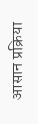आसान प्रक्रिया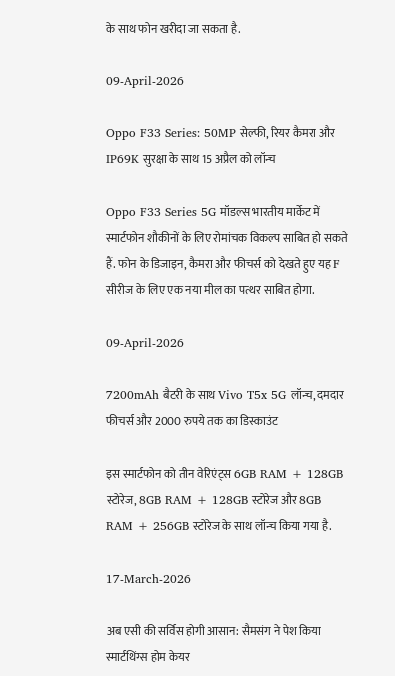के साथ फोन खरीदा जा सकता है.

09-April-2026

Oppo F33 Series: 50MP सेल्फी, रियर कैमरा और IP69K सुरक्षा के साथ 15 अप्रैल को लॉन्च

Oppo F33 Series 5G मॉडल्स भारतीय मार्केट में स्मार्टफोन शौकीनों के लिए रोमांचक विकल्प साबित हो सकते हैं. फोन के डिजाइन, कैमरा और फीचर्स को देखते हुए यह F सीरीज के लिए एक नया मील का पत्थर साबित होगा.

09-April-2026

7200mAh बैटरी के साथ Vivo T5x 5G लॉन्च, दमदार फीचर्स और 2000 रुपये तक का डिस्काउंट

इस स्मार्टफोन को तीन वेरिएंट्स 6GB RAM + 128GB स्टोरेज, 8GB RAM + 128GB स्टोरेज और 8GB RAM + 256GB स्टोरेज के साथ लॉन्च किया गया है.

17-March-2026

अब एसी की सर्विस होगी आसान: सैमसंग ने पेश किया स्मार्टथिंग्स होम केयर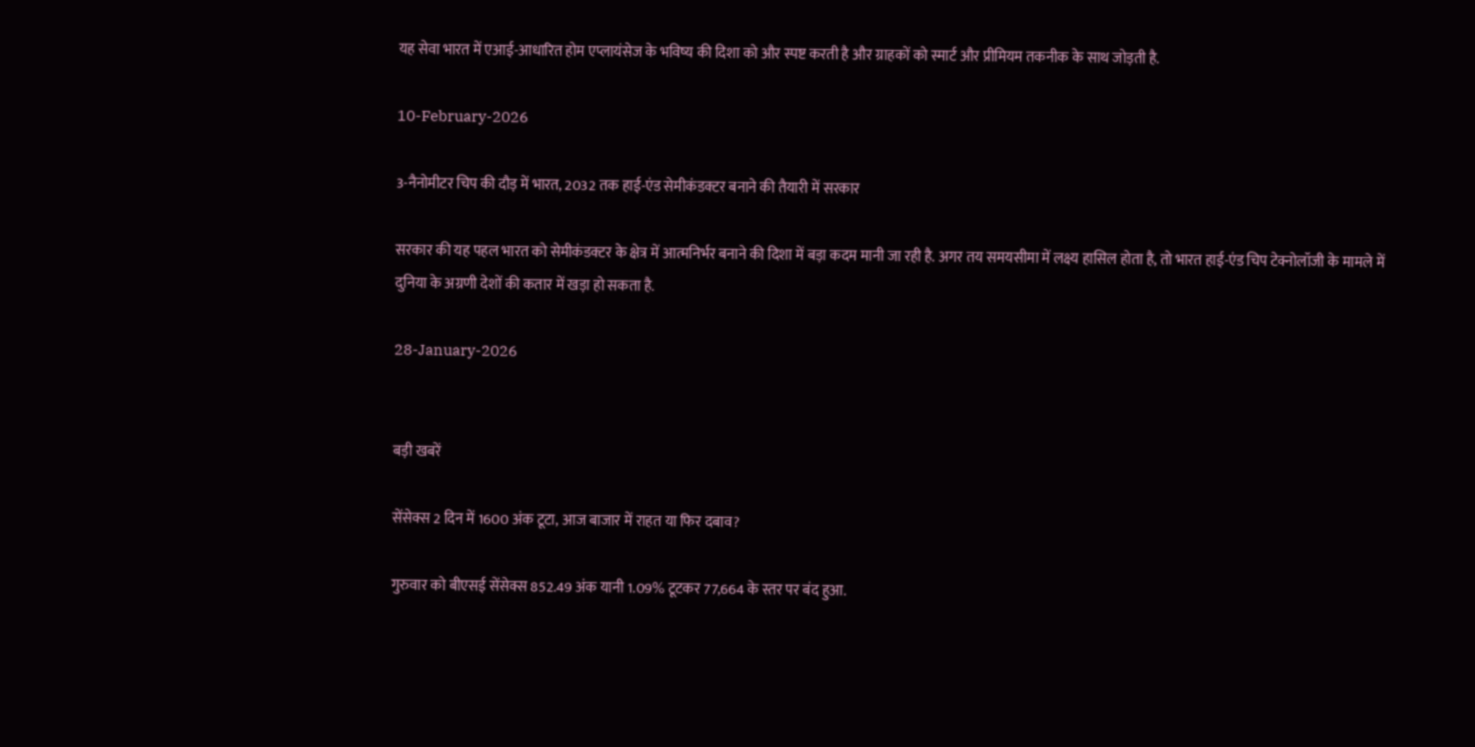यह सेवा भारत में एआई-आधारित होम एप्लायंसेज के भविष्य की दिशा को और स्पष्ट करती है और ग्राहकों को स्मार्ट और प्रीमियम तकनीक के साथ जोड़ती है.

10-February-2026

3-नैनोमीटर चिप की दौड़ में भारत, 2032 तक हाई-एंड सेमीकंडक्टर बनाने की तैयारी में सरकार

सरकार की यह पहल भारत को सेमीकंडक्टर के क्षेत्र में आत्मनिर्भर बनाने की दिशा में बड़ा कदम मानी जा रही है. अगर तय समयसीमा में लक्ष्य हासिल होता है, तो भारत हाई-एंड चिप टेक्नोलॉजी के मामले में दुनिया के अग्रणी देशों की कतार में खड़ा हो सकता है.

28-January-2026


बड़ी खबरें

सेंसेक्स 2 दिन में 1600 अंक टूटा, आज बाजार में राहत या फिर दबाव?

गुरुवार को बीएसई सेंसेक्स 852.49 अंक यानी 1.09% टूटकर 77,664 के स्तर पर बंद हुआ.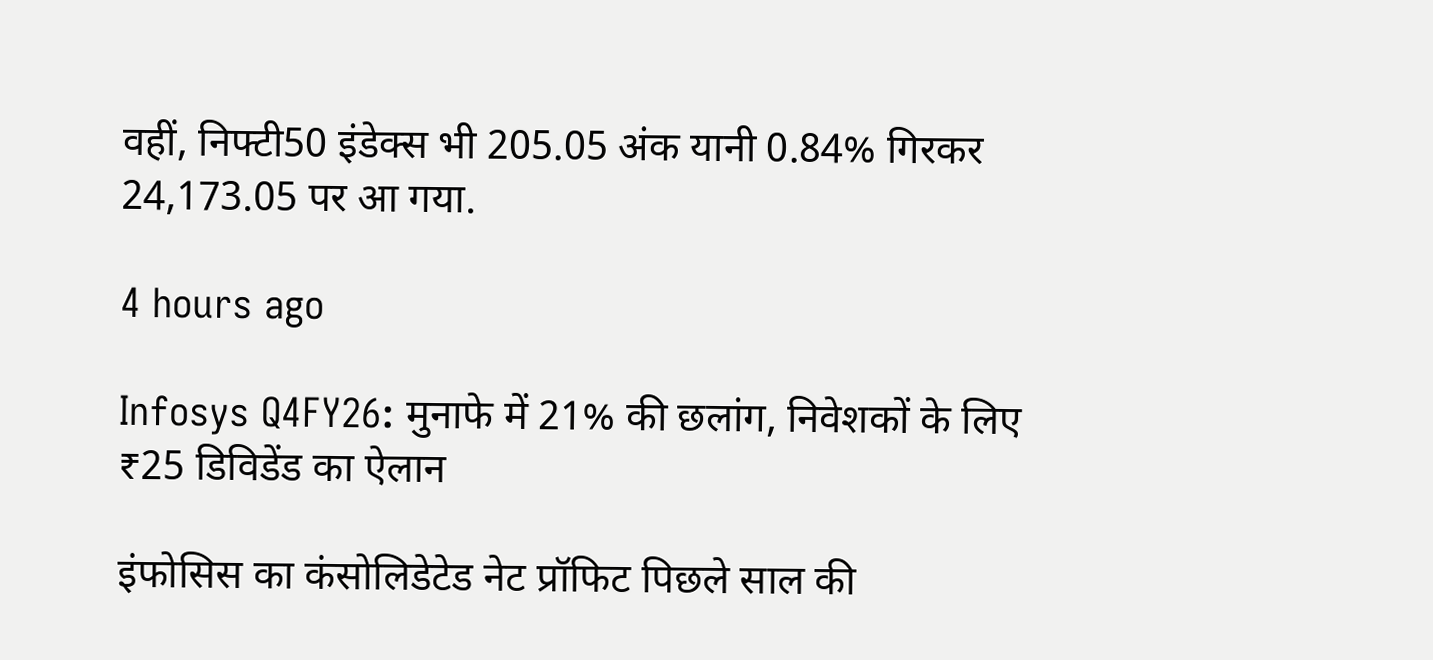वहीं, निफ्टी50 इंडेक्स भी 205.05 अंक यानी 0.84% गिरकर 24,173.05 पर आ गया.

4 hours ago

Infosys Q4FY26: मुनाफे में 21% की छलांग, निवेशकों के लिए ₹25 डिविडेंड का ऐलान

इंफोसिस का कंसोलिडेटेड नेट प्रॉफिट पिछले साल की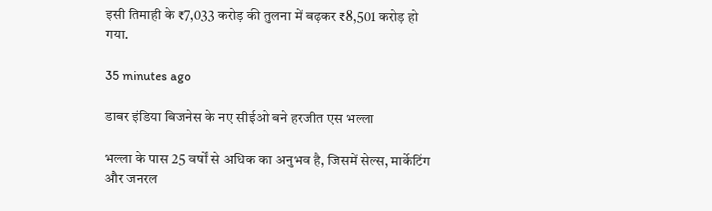इसी तिमाही के ₹7,033 करोड़ की तुलना में बढ़कर ₹8,501 करोड़ हो गया.

35 minutes ago

डाबर इंडिया बिजनेस के नए सीईओ बने हरजीत एस भल्ला

भल्ला के पास 25 वर्षों से अधिक का अनुभव है, जिसमें सेल्स, मार्केटिंग और जनरल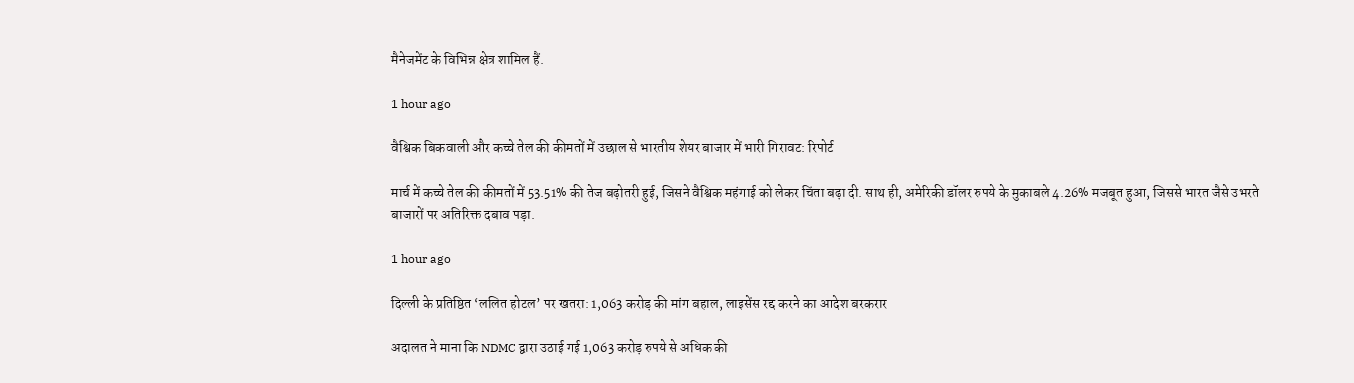मैनेजमेंट के विभिन्न क्षेत्र शामिल हैं.

1 hour ago

वैश्विक बिकवाली और कच्चे तेल की कीमतों में उछाल से भारतीय शेयर बाजार में भारी गिरावट: रिपोर्ट

मार्च में कच्चे तेल की कीमतों में 53.51% की तेज बढ़ोतरी हुई, जिसने वैश्विक महंगाई को लेकर चिंता बढ़ा दी. साथ ही, अमेरिकी डॉलर रुपये के मुकाबले 4.26% मजबूत हुआ, जिससे भारत जैसे उभरते बाजारों पर अतिरिक्त दबाव पड़ा.

1 hour ago

दिल्ली के प्रतिष्ठित ‘ललित होटल’ पर खतरा: 1,063 करोड़ की मांग बहाल, लाइसेंस रद्द करने का आदेश बरकरार

अदालत ने माना कि NDMC द्वारा उठाई गई 1,063 करोड़ रुपये से अधिक की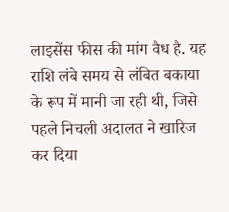लाइसेंस फीस की मांग वैध है. यह राशि लंबे समय से लंबित बकाया के रूप में मानी जा रही थी, जिसे पहले निचली अदालत ने खारिज कर दिया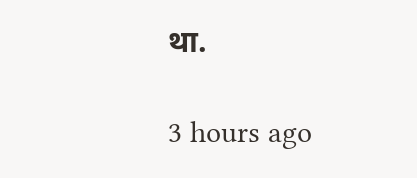था.

3 hours ago